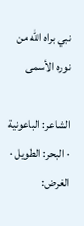نبي براه الله من نوره الأسمى

الشاعر: الباعونية · البحر: الطويل · الغرض: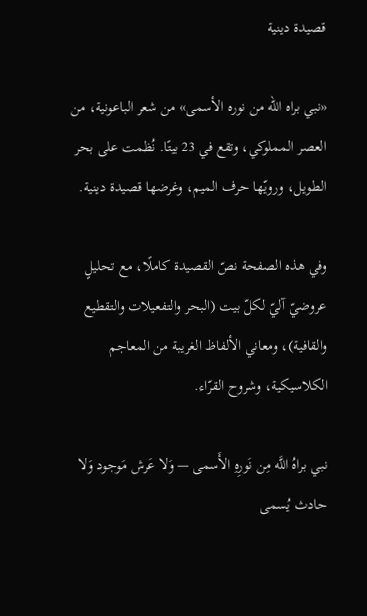قصيدة دينية

«نبي براه الله من نوره الأسمى» من شعر الباعونية، من العصر المملوكي، وتقع في 23 بيتًا. نُظمت على بحر الطويل، ورويّها حرف الميم، وغرضها قصيدة دينية.

وفي هذه الصفحة نصّ القصيدة كاملًا، مع تحليلٍ عروضيّ آليّ لكلّ بيت (البحر والتفعيلات والتقطيع والقافية)، ومعاني الألفاظ الغريبة من المعاجم الكلاسيكية، وشروح القرّاء.

نبي براهُ اللَّه مِن نَورِهِ الأَسمى — وَلا عَرش مَوجود وَلا حادث يُسمى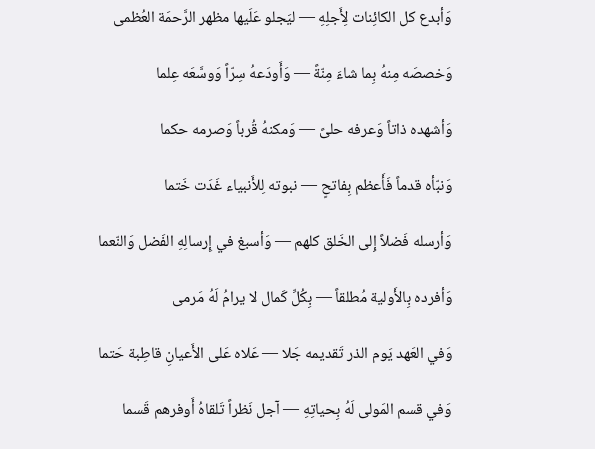وَأبدع كل الكائِنات لِأَجلِهِ — ليَجلو عَلَيها مظهر الرَّحمَة العُظمى

وَخصصَه مِنهُ بِما شاءَ مِنّةً — وَأَودَعهُ سِرّاً وَوسَّعَه عِلما

وَأشهده ذاتاً وَعرفه حلىً — وَمكنهُ قُرباً وَصرمه حكما

وَنبّأه قدماً فَأَعظم بِفاتحٍ — نبوته لِلأَنبياء غَدَت خَتما

وَأرسله فَضلاً إِلى الخَلق كلهم — وَأسبغ في إِرسالِهِ الفَضل وَالنّعما

وَأفرده بِالأَولية مُطلقاً — بِكُلِّ كَمال لا يرامُ لَهُ مَرمى

وَفي العَهد يَوم الذر تَقديمه جَلا — عَلاه عَلى الأَعيانِ قاطِبة حَتما

وَفي قسم المَولى لَهُ بِحياتِهِ — آجل نَظراً تَلقاهُ أَوفرهم قَسما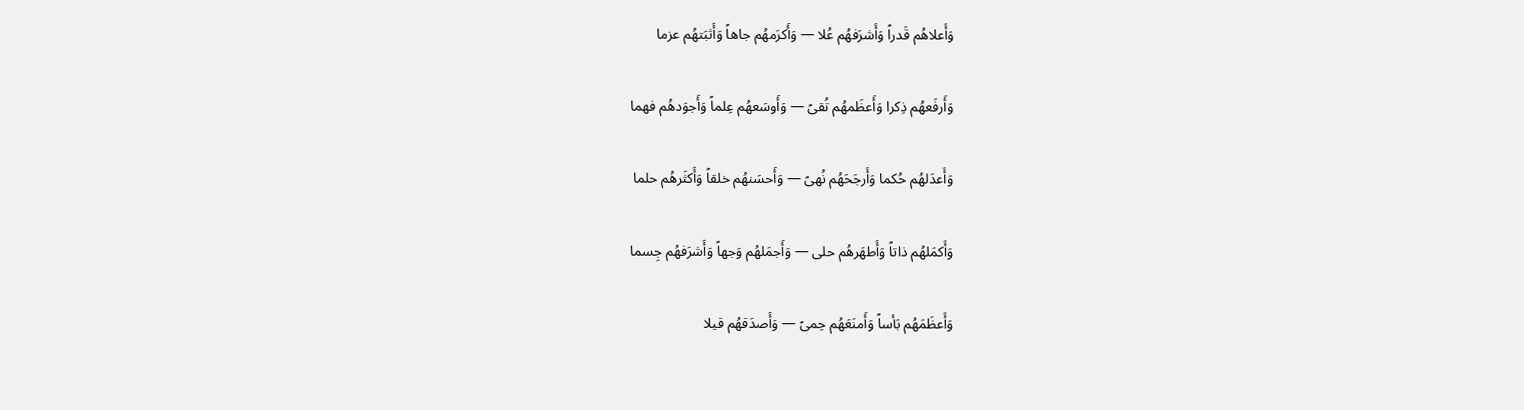وَأَعلاهُم قَدراً وَأَشرَفهُم عُلا — وَأَكرَمهُم جاهاً وَأَثبَتهُم عزما

وَأَرفَعهُم ذِكرا وَأَعظَمهُم تُقىً — وَأَوسَعهُم عِلماً وَأَجوَدهُم فهما

وَأَعدَلهُم حُكما وَأَرجَحَهُم نُهىً — وَأَحسَنهُم خلقاً وَأَكثَرهُم حلما

وَأَكمَلهُم ذاتاً وَأَطهَرهُم حلى — وَأَجمَلهُم وَجهاً وَأَشرَفهُم جِسما

وَأَعظَمَهُم بَأساً وَأَمنَعَهُم حِمىً — وَأَصدَقهُم قيلا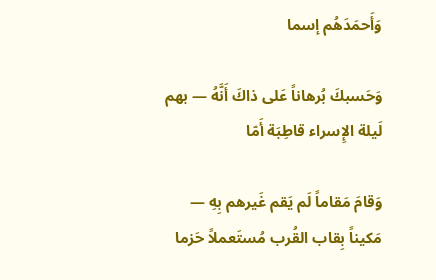وَأَحمَدَهُم إسما

وَحَسبكَ بُرهاناً عَلى ذاكَ أَنَّهُ — بهم لَيلة الإِسراء قاطِبَة أَمّا

وَقامَ مَقاماً لَم يَقم غَيرهم بِهِ — مَكيناً بِقاب القُرب مُستَعملاً حَزما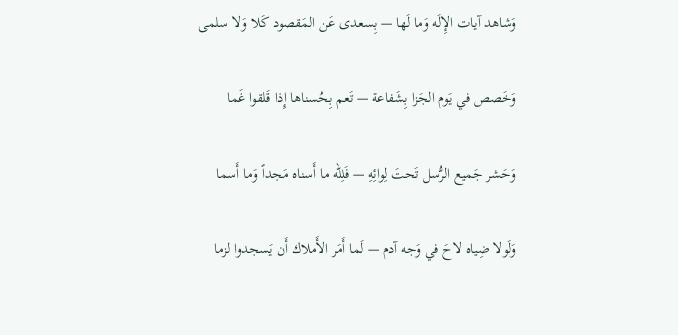وَشاهد آيات الإِلَه وَما لَها — بِسعدى عَن المَقصود كَلا وَلا سلمى

وَخَصص في يَوم الجَزا بِشَفاعة — تَعم بِحُسناها إِذا قَلقوا غَما

وَحَشر جَميع الرُّسل تَحتَ لِوائِهِ — فَلِلّه ما أَسناه مَجداً وَما أَسما

وَلَولا ضِياه لاحَ في وَجه آدم — لَما أَمَر الأَملاك أَن يَسجدوا لزما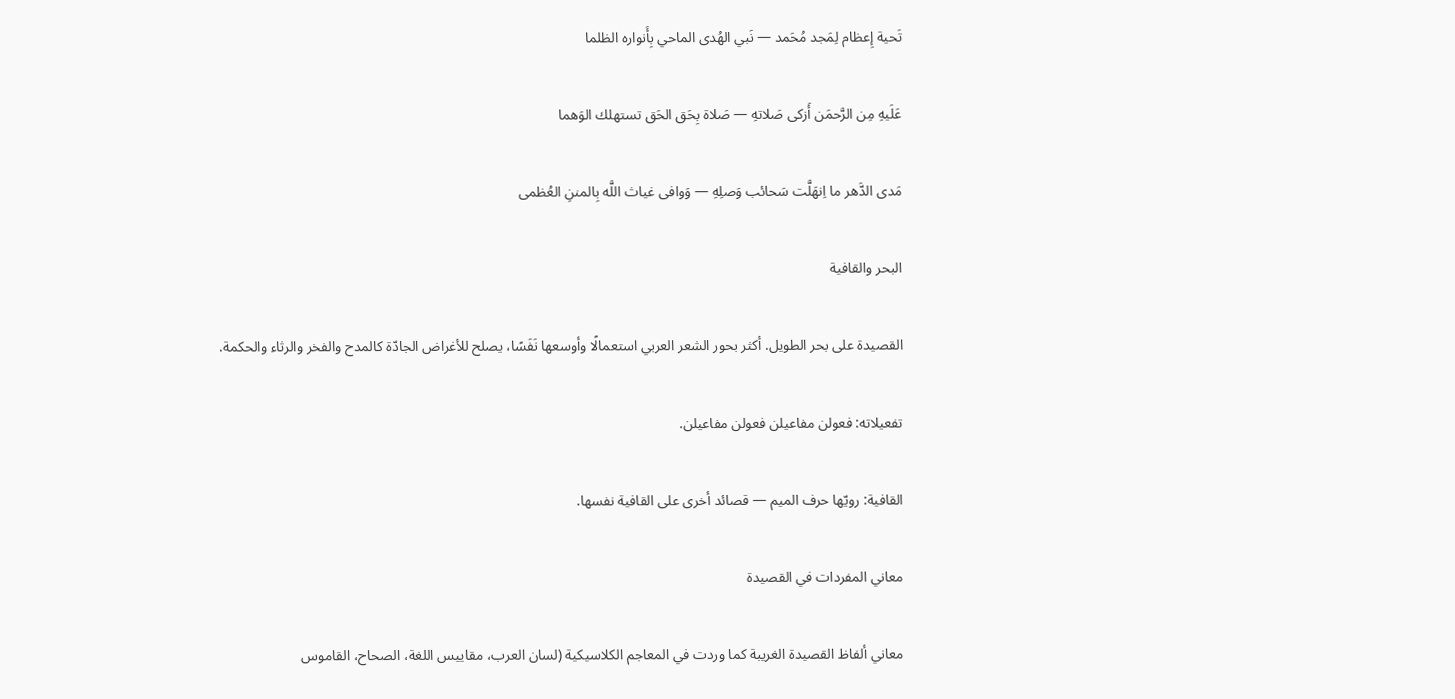تَحية إِعظام لِمَجد مُحَمد — نَبي الهُدى الماحي بِأَنواره الظلما

عَلَيهِ مِن الرَّحمَن أَزكى صَلاتهِ — صَلاة بِحَق الحَق تستهلك الوَهما

مَدى الدَّهر ما اِنهَلَّت سَحائب وَصلِهِ — وَوافى غياث اللَّه بِالمننِ العُظمى

البحر والقافية

القصيدة على بحر الطويل. أكثر بحور الشعر العربي استعمالًا وأوسعها نَفَسًا، يصلح للأغراض الجادّة كالمدح والفخر والرثاء والحكمة.

تفعيلاته: فعولن مفاعيلن فعولن مفاعيلن.

القافية: رويّها حرف الميم — قصائد أخرى على القافية نفسها.

معاني المفردات في القصيدة

معاني ألفاظ القصيدة الغريبة كما وردت في المعاجم الكلاسيكية (لسان العرب، مقاييس اللغة، الصحاح، القاموس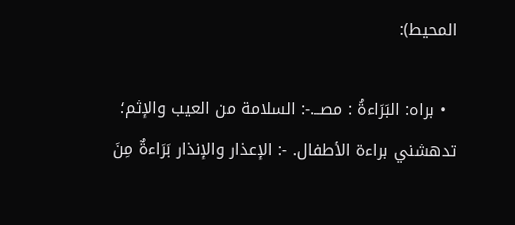المحيط):

  • براه: البَرَاءةُ : مصــ.-: السلامة من العيب والإثم؛ تدهشني براءة الأطفال. -: الإعذار والإنذار بَرَاءةٌ مِنَ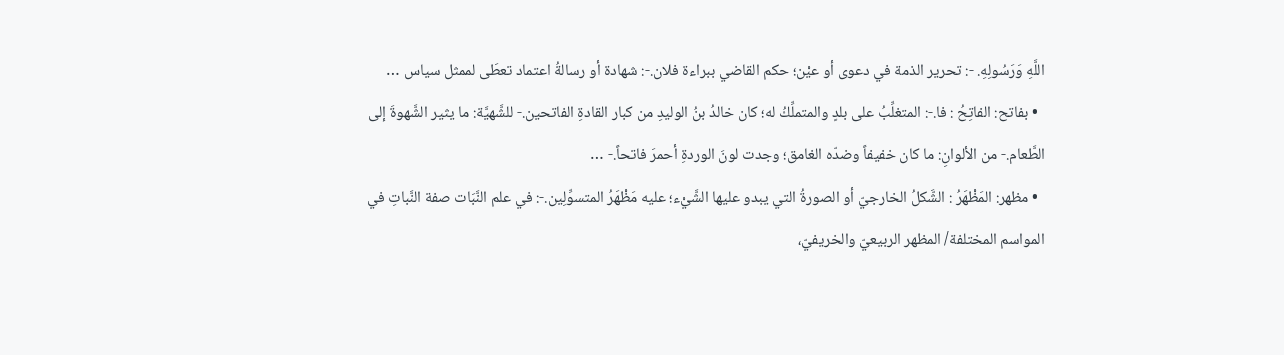اللَّهِ وَرَسُولِهِ. -: تحرير الذمة في دعوى أو عيْن؛ حكم القاضي ببراءة فلان.-: شهادة أو رسالةُ اعتماد تعطَى لممثل سياس …
  • بفاتح: الفاتِحُ : فا.-: المتغلِّبُ على بلدٍ والمتملِّكُ له؛ كان خالدُ بنُ الوليدِ من كبار القادةِ الفاتحين.- للشَّهيَّة: ما يثير الشَّهوةَ إلى الطَّعام.- من الألوانِ: ما كان خفيفاً وضدّه الغامق؛ وجدت لونَ الوردةِ أحمرَ فاتحاً.- …
  • مظهر: المَظْهَرُ : الشَّكلُ الخارجيّ أو الصورةُ التي يبدو عليها الشَّيْء؛ عليه مَظْهَرُ المتسوِّلِين.-: في علم النَّبَات صفة النَّباتِ في المواسم المختلفة/ المظهر الربيعيّ والخريفيّ،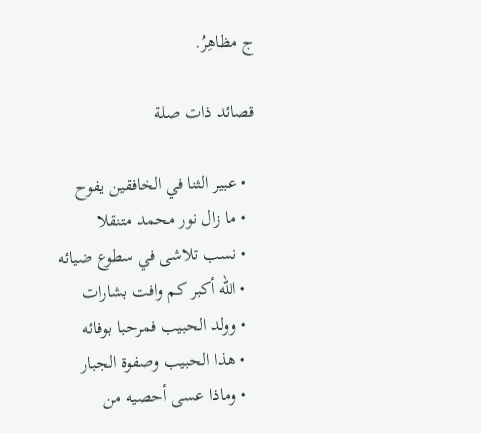ج مظاهِرُ.

قصائد ذات صلة

  • عبير الثنا في الخافقين يفوح
  • ما زال نور محمد متنقلا
  • نسب تلاشى في سطوع ضيائه
  • الله أكبر كم وافت بشارات
  • وولد الحبيب فمرحبا بوفائه
  • هذا الحبيب وصفوة الجبار
  • وماذا عسى أحصيه من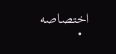اختصاصه
  •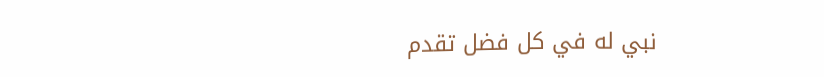نبي له في كل فضل تقدم